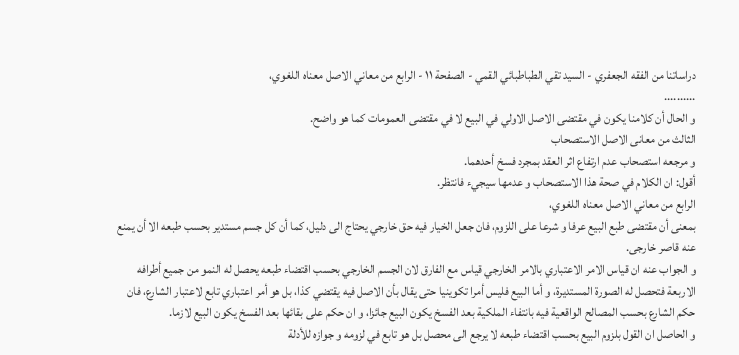دراساتنا من الفقه الجعفري - السيد تقي الطباطبائي القمي - الصفحة ١١ - الرابع من معاني الاصل معناه اللغوي،
..........
و الحال أن كلامنا يكون في مقتضى الاصل الاولي في البيع لا في مقتضى العمومات كما هو واضح.
الثالث من معانى الاصل الاستصحاب
و مرجعه استصحاب عدم ارتفاع اثر العقد بمجرد فسخ أحدهما.
أقول: ان الكلام في صحة هذا الاستصحاب و عدمها سيجيء فانتظر.
الرابع من معاني الاصل معناه اللغوي،
بمعنى أن مقتضى طبع البيع عرفا و شرعا على اللزوم، فان جعل الخيار فيه حق خارجي يحتاج الى دليل، كما أن كل جسم مستدير بحسب طبعه الا أن يمنع عنه قاصر خارجى.
و الجواب عنه ان قياس الامر الاعتباري بالامر الخارجي قياس مع الفارق لان الجسم الخارجي بحسب اقتضاء طبعه يحصل له النمو من جميع أطرافه الاربعة فتحصل له الصورة المستديرة، و أما البيع فليس أمرا تكوينيا حتى يقال بأن الاصل فيه يقتضي كذا، بل هو أمر اعتباري تابع لاعتبار الشارع، فان حكم الشارع بحسب المصالح الواقعية فيه بانتفاء الملكية بعد الفسخ يكون البيع جائزا، و ان حكم على بقائها بعد الفسخ يكون البيع لازما.
و الحاصل ان القول بلزوم البيع بحسب اقتضاء طبعه لا يرجع الى محصل بل هو تابع في لزومه و جوازه للأدلة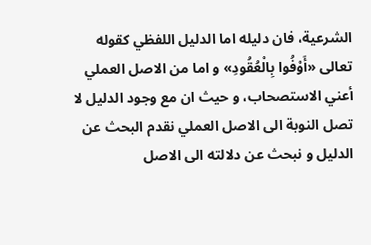الشرعية، فان دليله اما الدليل اللفظي كقوله تعالى «أَوْفُوا بِالْعُقُودِ» و اما من الاصل العملي أعني الاستصحاب، و حيث ان مع وجود الدليل لا تصل النوبة الى الاصل العملي نقدم البحث عن الدليل و نبحث عن دلالته الى الاصل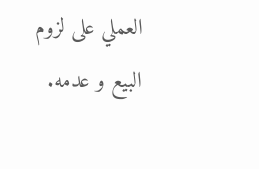العملي على لزوم البيع و عدمه.